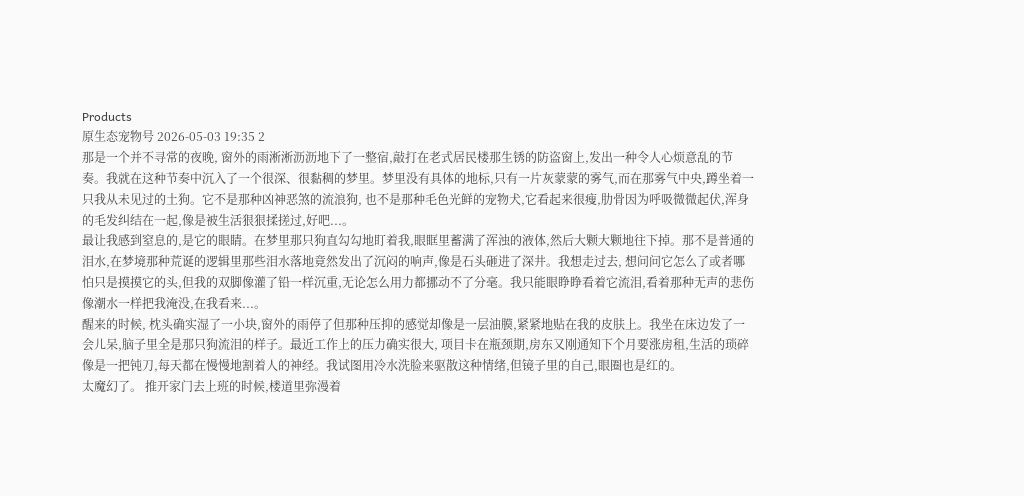Products
原生态宠物号 2026-05-03 19:35 2
那是一个并不寻常的夜晚, 窗外的雨淅淅沥沥地下了一整宿,敲打在老式居民楼那生锈的防盗窗上,发出一种令人心烦意乱的节奏。我就在这种节奏中沉入了一个很深、很黏稠的梦里。梦里没有具体的地标,只有一片灰蒙蒙的雾气,而在那雾气中央,蹲坐着一只我从未见过的土狗。它不是那种凶神恶煞的流浪狗, 也不是那种毛色光鲜的宠物犬,它看起来很瘦,肋骨因为呼吸微微起伏,浑身的毛发纠结在一起,像是被生活狠狠揉搓过,好吧...。
最让我感到窒息的,是它的眼睛。在梦里那只狗直勾勾地盯着我,眼眶里蓄满了浑浊的液体,然后大颗大颗地往下掉。那不是普通的泪水,在梦境那种荒诞的逻辑里那些泪水落地竟然发出了沉闷的响声,像是石头砸进了深井。我想走过去, 想问问它怎么了或者哪怕只是摸摸它的头,但我的双脚像灌了铅一样沉重,无论怎么用力都挪动不了分毫。我只能眼睁睁看着它流泪,看着那种无声的悲伤像潮水一样把我淹没,在我看来...。
醒来的时候, 枕头确实湿了一小块,窗外的雨停了但那种压抑的感觉却像是一层油膜,紧紧地贴在我的皮肤上。我坐在床边发了一会儿呆,脑子里全是那只狗流泪的样子。最近工作上的压力确实很大, 项目卡在瓶颈期,房东又刚通知下个月要涨房租,生活的琐碎像是一把钝刀,每天都在慢慢地割着人的神经。我试图用冷水洗脸来驱散这种情绪,但镜子里的自己,眼圈也是红的。
太魔幻了。 推开家门去上班的时候,楼道里弥漫着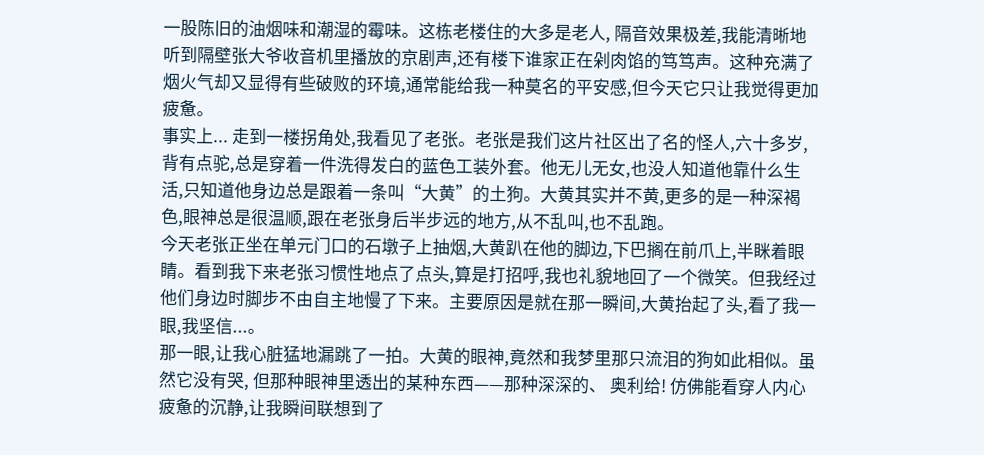一股陈旧的油烟味和潮湿的霉味。这栋老楼住的大多是老人, 隔音效果极差,我能清晰地听到隔壁张大爷收音机里播放的京剧声,还有楼下谁家正在剁肉馅的笃笃声。这种充满了烟火气却又显得有些破败的环境,通常能给我一种莫名的平安感,但今天它只让我觉得更加疲惫。
事实上... 走到一楼拐角处,我看见了老张。老张是我们这片社区出了名的怪人,六十多岁,背有点驼,总是穿着一件洗得发白的蓝色工装外套。他无儿无女,也没人知道他靠什么生活,只知道他身边总是跟着一条叫“大黄”的土狗。大黄其实并不黄,更多的是一种深褐色,眼神总是很温顺,跟在老张身后半步远的地方,从不乱叫,也不乱跑。
今天老张正坐在单元门口的石墩子上抽烟,大黄趴在他的脚边,下巴搁在前爪上,半眯着眼睛。看到我下来老张习惯性地点了点头,算是打招呼,我也礼貌地回了一个微笑。但我经过他们身边时脚步不由自主地慢了下来。主要原因是就在那一瞬间,大黄抬起了头,看了我一眼,我坚信...。
那一眼,让我心脏猛地漏跳了一拍。大黄的眼神,竟然和我梦里那只流泪的狗如此相似。虽然它没有哭, 但那种眼神里透出的某种东西——那种深深的、 奥利给! 仿佛能看穿人内心疲惫的沉静,让我瞬间联想到了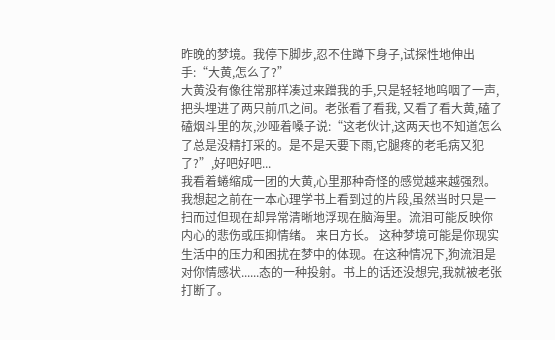昨晚的梦境。我停下脚步,忍不住蹲下身子,试探性地伸出手:“大黄,怎么了?”
大黄没有像往常那样凑过来蹭我的手,只是轻轻地呜咽了一声,把头埋进了两只前爪之间。老张看了看我, 又看了看大黄,磕了磕烟斗里的灰,沙哑着嗓子说:“这老伙计,这两天也不知道怎么了总是没精打采的。是不是天要下雨,它腿疼的老毛病又犯了?”,好吧好吧...
我看着蜷缩成一团的大黄,心里那种奇怪的感觉越来越强烈。我想起之前在一本心理学书上看到过的片段,虽然当时只是一扫而过但现在却异常清晰地浮现在脑海里。流泪可能反映你内心的悲伤或压抑情绪。 来日方长。 这种梦境可能是你现实生活中的压力和困扰在梦中的体现。在这种情况下,狗流泪是对你情感状......态的一种投射。书上的话还没想完,我就被老张打断了。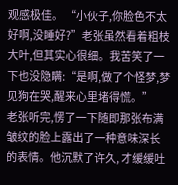观感极佳。 “小伙子,你脸色不太好啊,没睡好?”老张虽然看着粗枝大叶,但其实心很细。我苦笑了一下也没隐瞒:“是啊,做了个怪梦,梦见狗在哭,醒来心里堵得慌。”
老张听完,愣了一下随即那张布满皱纹的脸上露出了一种意味深长的表情。他沉默了许久, 才缓缓吐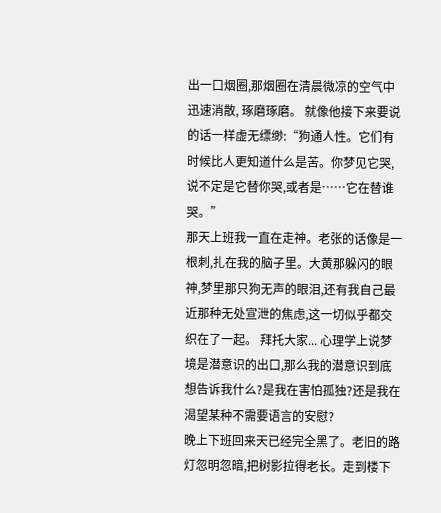出一口烟圈,那烟圈在清晨微凉的空气中迅速消散, 琢磨琢磨。 就像他接下来要说的话一样虚无缥缈:“狗通人性。它们有时候比人更知道什么是苦。你梦见它哭,说不定是它替你哭,或者是……它在替谁哭。”
那天上班我一直在走神。老张的话像是一根刺,扎在我的脑子里。大黄那躲闪的眼神,梦里那只狗无声的眼泪,还有我自己最近那种无处宣泄的焦虑,这一切似乎都交织在了一起。 拜托大家... 心理学上说梦境是潜意识的出口,那么我的潜意识到底想告诉我什么?是我在害怕孤独?还是我在渴望某种不需要语言的安慰?
晚上下班回来天已经完全黑了。老旧的路灯忽明忽暗,把树影拉得老长。走到楼下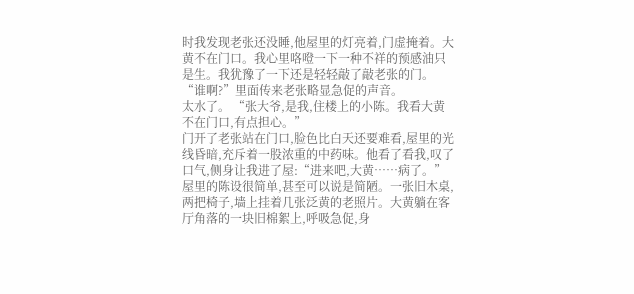时我发现老张还没睡,他屋里的灯亮着,门虚掩着。大黄不在门口。我心里咯噔一下一种不祥的预感油只是生。我犹豫了一下还是轻轻敲了敲老张的门。
“谁啊?”里面传来老张略显急促的声音。
太水了。 “张大爷,是我,住楼上的小陈。我看大黄不在门口,有点担心。”
门开了老张站在门口,脸色比白天还要难看,屋里的光线昏暗,充斥着一股浓重的中药味。他看了看我,叹了口气,侧身让我进了屋:“进来吧,大黄……病了。”
屋里的陈设很简单,甚至可以说是简陋。一张旧木桌,两把椅子,墙上挂着几张泛黄的老照片。大黄躺在客厅角落的一块旧棉絮上,呼吸急促,身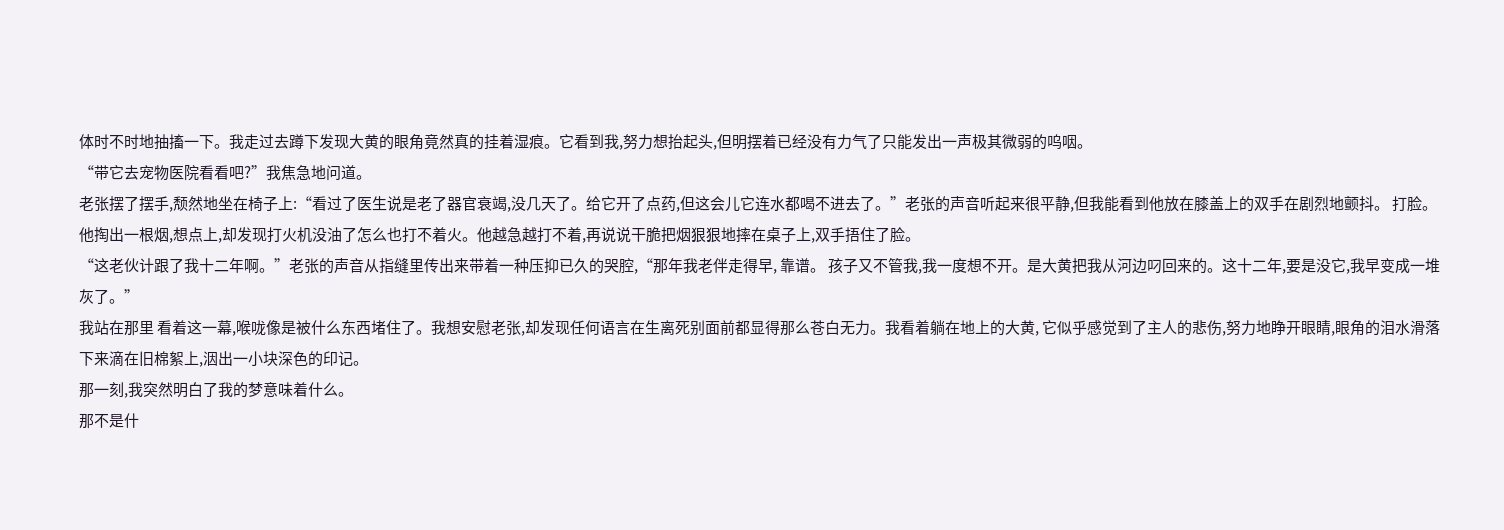体时不时地抽搐一下。我走过去蹲下发现大黄的眼角竟然真的挂着湿痕。它看到我,努力想抬起头,但明摆着已经没有力气了只能发出一声极其微弱的呜咽。
“带它去宠物医院看看吧?”我焦急地问道。
老张摆了摆手,颓然地坐在椅子上:“看过了医生说是老了器官衰竭,没几天了。给它开了点药,但这会儿它连水都喝不进去了。”老张的声音听起来很平静,但我能看到他放在膝盖上的双手在剧烈地颤抖。 打脸。 他掏出一根烟,想点上,却发现打火机没油了怎么也打不着火。他越急越打不着,再说说干脆把烟狠狠地摔在桌子上,双手捂住了脸。
“这老伙计跟了我十二年啊。”老张的声音从指缝里传出来带着一种压抑已久的哭腔,“那年我老伴走得早, 靠谱。 孩子又不管我,我一度想不开。是大黄把我从河边叼回来的。这十二年,要是没它,我早变成一堆灰了。”
我站在那里 看着这一幕,喉咙像是被什么东西堵住了。我想安慰老张,却发现任何语言在生离死别面前都显得那么苍白无力。我看着躺在地上的大黄, 它似乎感觉到了主人的悲伤,努力地睁开眼睛,眼角的泪水滑落下来滴在旧棉絮上,洇出一小块深色的印记。
那一刻,我突然明白了我的梦意味着什么。
那不是什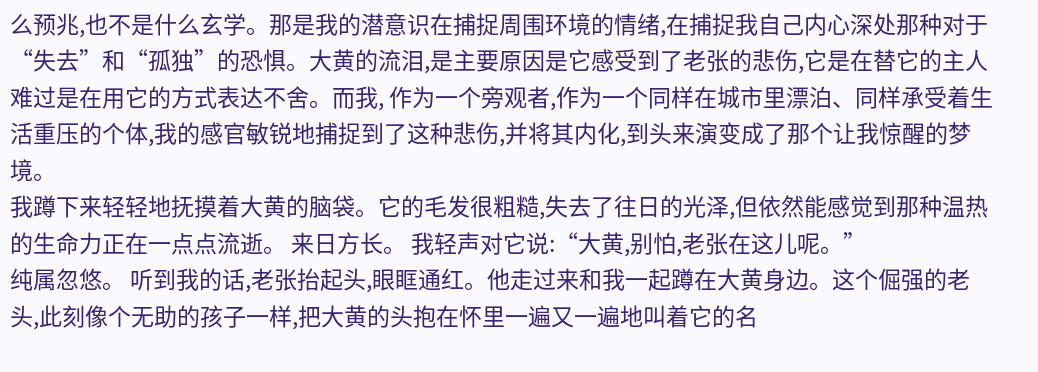么预兆,也不是什么玄学。那是我的潜意识在捕捉周围环境的情绪,在捕捉我自己内心深处那种对于“失去”和“孤独”的恐惧。大黄的流泪,是主要原因是它感受到了老张的悲伤,它是在替它的主人难过是在用它的方式表达不舍。而我, 作为一个旁观者,作为一个同样在城市里漂泊、同样承受着生活重压的个体,我的感官敏锐地捕捉到了这种悲伤,并将其内化,到头来演变成了那个让我惊醒的梦境。
我蹲下来轻轻地抚摸着大黄的脑袋。它的毛发很粗糙,失去了往日的光泽,但依然能感觉到那种温热的生命力正在一点点流逝。 来日方长。 我轻声对它说:“大黄,别怕,老张在这儿呢。”
纯属忽悠。 听到我的话,老张抬起头,眼眶通红。他走过来和我一起蹲在大黄身边。这个倔强的老头,此刻像个无助的孩子一样,把大黄的头抱在怀里一遍又一遍地叫着它的名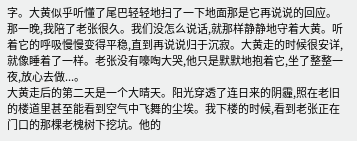字。大黄似乎听懂了尾巴轻轻地扫了一下地面那是它再说说的回应。
那一晚,我陪了老张很久。我们没怎么说话,就那样静静地守着大黄。听着它的呼吸慢慢变得平稳,直到再说说归于沉寂。大黄走的时候很安详,就像睡着了一样。老张没有嚎啕大哭,他只是默默地抱着它,坐了整整一夜,放心去做...。
大黄走后的第二天是一个大晴天。阳光穿透了连日来的阴霾,照在老旧的楼道里甚至能看到空气中飞舞的尘埃。我下楼的时候,看到老张正在门口的那棵老槐树下挖坑。他的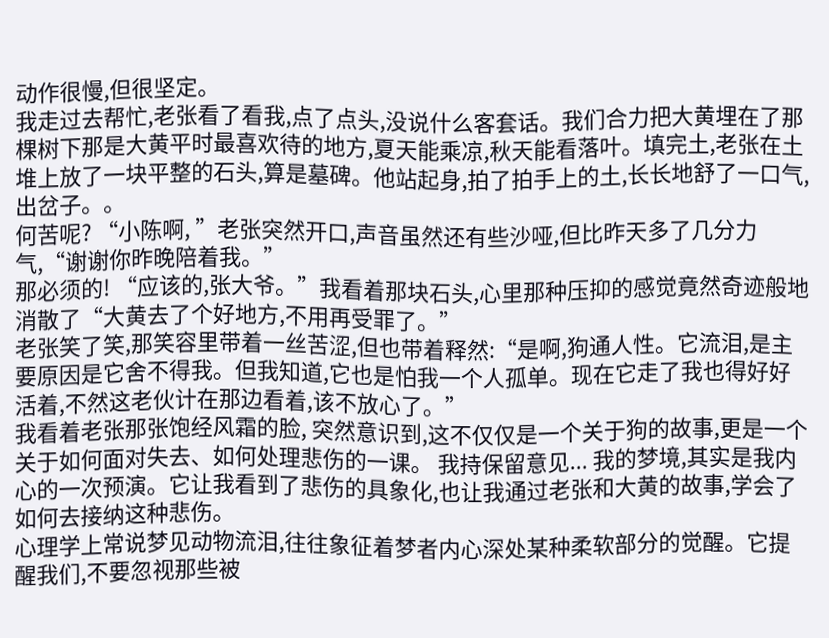动作很慢,但很坚定。
我走过去帮忙,老张看了看我,点了点头,没说什么客套话。我们合力把大黄埋在了那棵树下那是大黄平时最喜欢待的地方,夏天能乘凉,秋天能看落叶。填完土,老张在土堆上放了一块平整的石头,算是墓碑。他站起身,拍了拍手上的土,长长地舒了一口气,出岔子。。
何苦呢? “小陈啊, ”老张突然开口,声音虽然还有些沙哑,但比昨天多了几分力气,“谢谢你昨晚陪着我。”
那必须的! “应该的,张大爷。”我看着那块石头,心里那种压抑的感觉竟然奇迹般地消散了“大黄去了个好地方,不用再受罪了。”
老张笑了笑,那笑容里带着一丝苦涩,但也带着释然:“是啊,狗通人性。它流泪,是主要原因是它舍不得我。但我知道,它也是怕我一个人孤单。现在它走了我也得好好活着,不然这老伙计在那边看着,该不放心了。”
我看着老张那张饱经风霜的脸, 突然意识到,这不仅仅是一个关于狗的故事,更是一个关于如何面对失去、如何处理悲伤的一课。 我持保留意见... 我的梦境,其实是我内心的一次预演。它让我看到了悲伤的具象化,也让我通过老张和大黄的故事,学会了如何去接纳这种悲伤。
心理学上常说梦见动物流泪,往往象征着梦者内心深处某种柔软部分的觉醒。它提醒我们,不要忽视那些被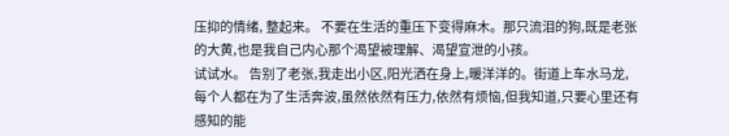压抑的情绪, 整起来。 不要在生活的重压下变得麻木。那只流泪的狗,既是老张的大黄,也是我自己内心那个渴望被理解、渴望宣泄的小孩。
试试水。 告别了老张,我走出小区,阳光洒在身上,暖洋洋的。街道上车水马龙, 每个人都在为了生活奔波,虽然依然有压力,依然有烦恼,但我知道,只要心里还有感知的能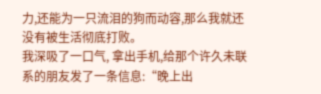力,还能为一只流泪的狗而动容,那么我就还没有被生活彻底打败。
我深吸了一口气, 拿出手机,给那个许久未联系的朋友发了一条信息:“晚上出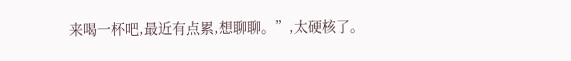来喝一杯吧,最近有点累,想聊聊。”,太硬核了。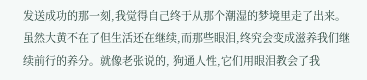发送成功的那一刻,我觉得自己终于从那个潮湿的梦境里走了出来。虽然大黄不在了但生活还在继续,而那些眼泪,终究会变成滋养我们继续前行的养分。就像老张说的, 狗通人性,它们用眼泪教会了我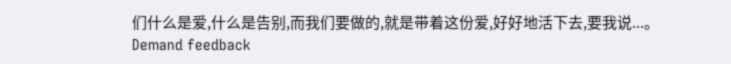们什么是爱,什么是告别,而我们要做的,就是带着这份爱,好好地活下去,要我说...。
Demand feedback